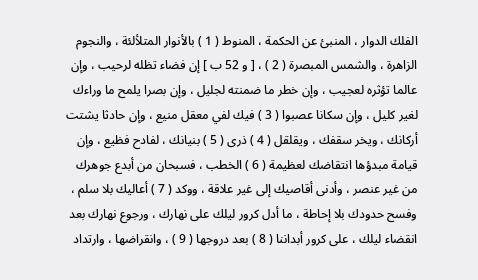الفلك الدوار ، المنبئ عن الحكمة ، المنوط ( 1 ) بالأنوار المتلألئة ، والنجوم الزاهرة ، والشمس المبصرة ( 2 ) ، [ و 52 ب ] إن فضاء تظله لرحيب ، وإن عالما تؤثره لعجيب ، وإن خطر ما ضمنته لجليل ، وإن بصرا يلمح ما وراءك لغير كليل ، وإن سكانا عصبوا ( 3 ) فيك لفي معقل منيع ، وإن حادثا يشتت أركانك ، ويخر سقفك ، ويقلقل ( 4 ) ذرى ( 5 ) بنيانك ، لفادح فظيع ، وإن قيامة مبدؤها انتقاضك لعظيمة ( 6 ) الخطب ، فسبحان من أبدع جوهرك من غير عنصر ، وأدنى أقاصيك إلى غير علاقة ، ووكد ( 7 ) أعاليك بلا سلم ، وفسح حدودك بلا إحاطة ، ما أدل كرور ليلك على نهارك ، ورجوع نهارك بعد انقضاء ليلك ، على كرور أبداننا ( 8 ) بعد دروجها ( 9 ) ، وانقراضها ، وارتداد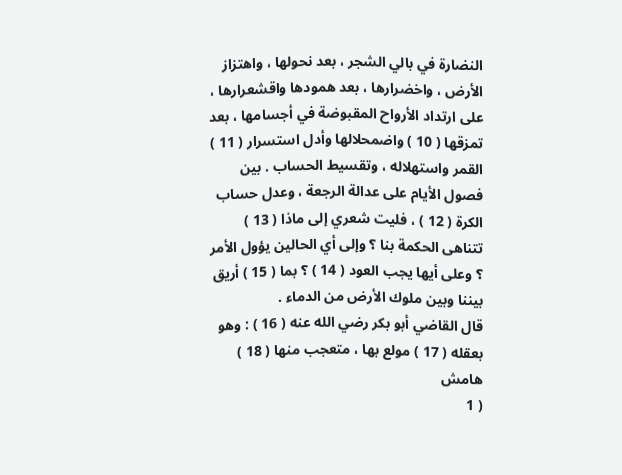النضارة في بالي الشجر ، بعد نحولها ، واهتزاز الأرض ، واخضرارها ، بعد همودها واقشعرارها ، على ارتداد الأرواح المقبوضة في أجسامها ، بعد تمزقها ( 10 ) واضمحلالها وأدل استسرار ( 11 ) القمر واستهلاله ، وتقسيط الحساب . بين فصول الأيام على عدالة الرجعة ، وعدل حساب الكرة ( 12 ) ، فليت شعري إلى ماذا ( 13 ) تتناهى الحكمة بنا ؟ وإلى أي الحالين يؤول الأمر ؟ وعلى أيها يجب العود ( 14 ) ؟ بما ( 15 ) أريق بيننا وبين ملوك الأرض من الدماء .
قال القاضي أبو بكر رضي الله عنه ( 16 ) : وهو بعقله ( 17 ) مولع بها ، متعجب منها ( 18 )
هامش
( 1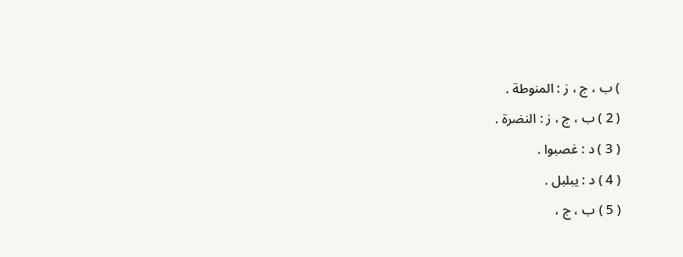) ب ، ج ، ز : المنوطة .
( 2 ) ب ، ج ، ز : النضرة .
( 3 ) د : غصبوا .
( 4 ) د : يبلبل .
( 5 ) ب ، ج ،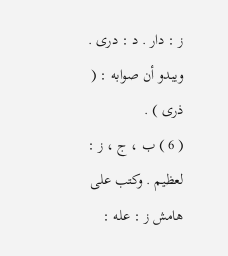ز : دار . د : درى . ويبدو أن صوابه : ( ذرى ) .
( 6 ) ب ، ج ، ز : لعظيم . وكتب على هامش ز : عله :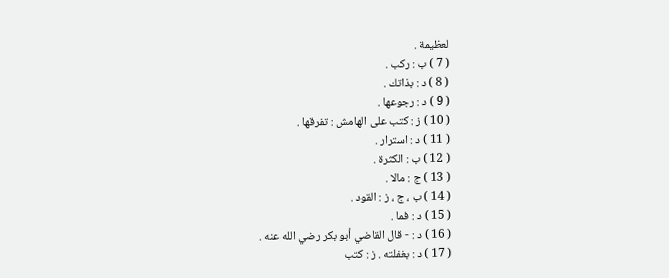لعظيمة .
( 7 ) ب : ركب .
( 8 ) د : بذاتك .
( 9 ) د : رجوعها .
( 10 ) ز : كتب على الهامش : تفرقها .
( 11 ) د : استرار .
( 12 ) ب : الكثرة .
( 13 ) ج : مالا .
( 14 ) ب ، ج ، ز : القود .
( 15 ) د : فما .
( 16 ) د : - قال القاضي أبو بكر رضي الله عنه .
( 17 ) د : بغفلته . ز : كتب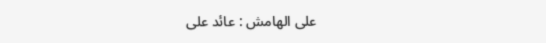على الهامش : عائد على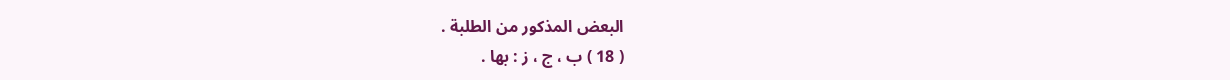البعض المذكور من الطلبة .
( 18 ) ب ، ج ، ز : بها .